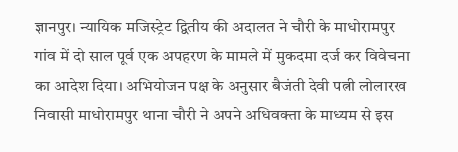ज्ञानपुर। न्यायिक मजिस्ट्रेट द्वितीय की अदालत ने चौरी के माधोरामपुर गांव में दो साल पूर्व एक अपहरण के मामले में मुकदमा दर्ज कर विवेचना का आदेश दिया। अभियोजन पक्ष के अनुसार बैजंती देवी पत्नी लोलारख निवासी माधोरामपुर थाना चौरी ने अपने अधिवक्ता के माध्यम से इस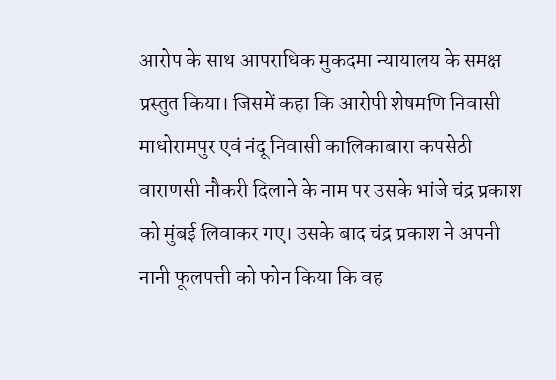आरोप के साथ आपराधिक मुकदमा न्यायालय के समक्ष प्रस्तुत किया। जिसमें कहा कि आरोपी शेषमणि निवासी माधोरामपुर एवं नंदू निवासी कालिकाबारा कपसेठी वाराणसी नौकरी दिलाने के नाम पर उसके भांजे चंद्र प्रकाश को मुंबई लिवाकर गए। उसके बाद चंद्र प्रकाश ने अपनी नानी फूलपत्ती को फोन किया कि वह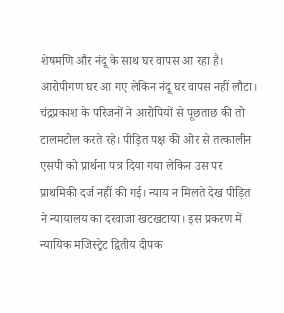शेषमणि और नंदू के साथ घर वापस आ रहा है। आरोपीगण घर आ गए लेकिन नंदू घर वापस नहीं लौटा। चंद्रप्रकाश के परिजनों ने आरोपियों से पूछताछ की तो टालमटोल करते रहे। पीड़ित पक्ष की ओर से तत्कालीन एसपी को प्रार्थना पत्र दिया गया लेकिन उस पर प्राथमिकी दर्ज नहीं की गई। न्याय न मिलते देख पीड़ित ने न्यायालय का दरवाजा खटखटाया। इस प्रकरण में न्यायिक मजिस्ट्रेट द्वितीय दीपक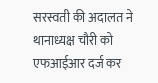सरस्वती की अदालत ने थानाध्यक्ष चौरी को एफआईआर दर्ज कर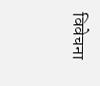विवेचना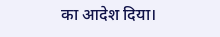का आदेश दिया।